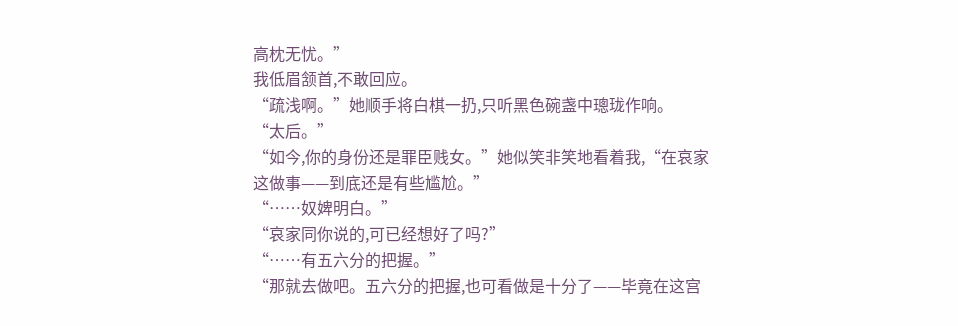高枕无忧。”
我低眉颔首,不敢回应。
“疏浅啊。”她顺手将白棋一扔,只听黑色碗盏中璁珑作响。
“太后。”
“如今,你的身份还是罪臣贱女。”她似笑非笑地看着我,“在哀家这做事——到底还是有些尴尬。”
“……奴婢明白。”
“哀家同你说的,可已经想好了吗?”
“……有五六分的把握。”
“那就去做吧。五六分的把握,也可看做是十分了——毕竟在这宫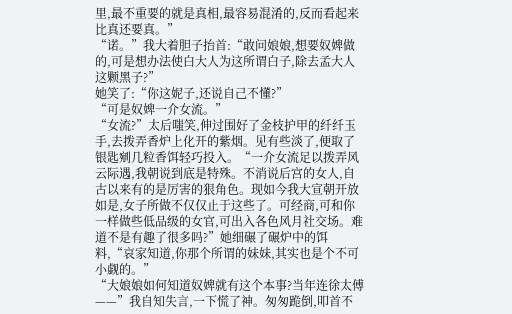里,最不重要的就是真相,最容易混淆的,反而看起来比真还要真。”
“诺。”我大着胆子抬首:“敢问娘娘,想要奴婢做的,可是想办法使白大人为这所谓白子,除去孟大人这颗黑子?”
她笑了:“你这妮子,还说自己不懂?”
“可是奴婢一介女流。”
“女流?”太后嗤笑,伸过围好了金枝护甲的纤纤玉手,去拨弄香炉上化开的紫烟。见有些淡了,便取了银匙剜几粒香饵轻巧投入。“一介女流足以拨弄风云际遇,我朝说到底是特殊。不消说后宫的女人,自古以来有的是厉害的狠角色。现如今我大宣朝开放如是,女子所做不仅仅止于这些了。可经商,可和你一样做些低品级的女官,可出入各色风月社交场。难道不是有趣了很多吗?”她细碾了碾炉中的饵料,“哀家知道,你那个所谓的妹妹,其实也是个不可小觑的。”
“大娘娘如何知道奴婢就有这个本事?当年连徐太傅——”我自知失言,一下慌了神。匆匆跪倒,叩首不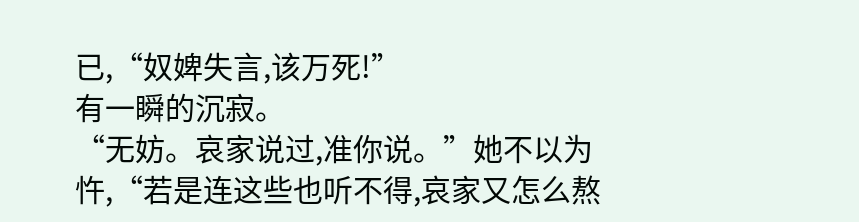已,“奴婢失言,该万死!”
有一瞬的沉寂。
“无妨。哀家说过,准你说。”她不以为忤,“若是连这些也听不得,哀家又怎么熬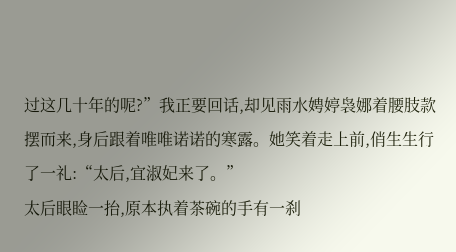过这几十年的呢?”我正要回话,却见雨水娉婷袅娜着腰肢款摆而来,身后跟着唯唯诺诺的寒露。她笑着走上前,俏生生行了一礼:“太后,宜淑妃来了。”
太后眼睑一抬,原本执着茶碗的手有一刹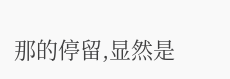那的停留,显然是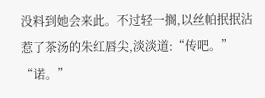没料到她会来此。不过轻一搁,以丝帕抿抿沾惹了茶汤的朱红唇尖,淡淡道:“传吧。”
“诺。”